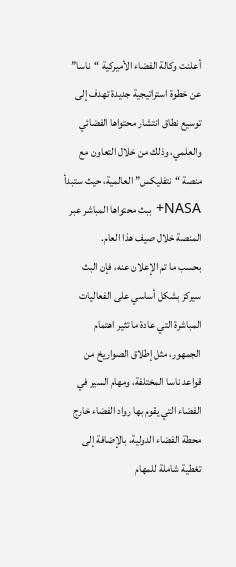أعلنت وكالة الفضاء الأميركية “ناسا” عن خطوة استراتيجية جديدة تهدف إلى توسيع نطاق انتشار محتواها الفضائي والعلمي، وذلك من خلال التعاون مع منصة “نتفليكس” العالمية، حيث ستبدأ NASA+ ببث محتواها المباشر عبر المنصة خلال صيف هذا العام.
بحسب ما تم الإعلان عنه، فإن البث سيركز بشكل أساسي على الفعاليات المباشرة التي عادة ما تثير اهتمام الجمهور، مثل إطلاق الصواريخ من قواعد ناسا المختلفة، ومهام السير في الفضاء التي يقوم بها رواد الفضاء خارج محطة الفضاء الدولية، بالإضافة إلى تغطية شاملة للمهام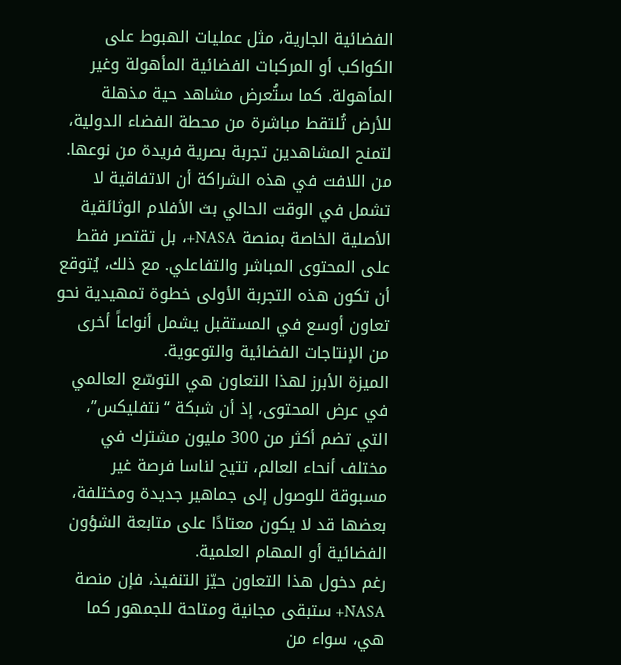الفضائية الجارية، مثل عمليات الهبوط على الكواكب أو المركبات الفضائية المأهولة وغير المأهولة. كما ستُعرض مشاهد حية مذهلة للأرض تُلتقط مباشرة من محطة الفضاء الدولية، لتمنح المشاهدين تجربة بصرية فريدة من نوعها.
من اللافت في هذه الشراكة أن الاتفاقية لا تشمل في الوقت الحالي بث الأفلام الوثائقية الأصلية الخاصة بمنصة NASA+، بل تقتصر فقط على المحتوى المباشر والتفاعلي. مع ذلك، يُتوقع أن تكون هذه التجربة الأولى خطوة تمهيدية نحو تعاون أوسع في المستقبل يشمل أنواعاً أخرى من الإنتاجات الفضائية والتوعوية.
الميزة الأبرز لهذا التعاون هي التوسّع العالمي في عرض المحتوى، إذ أن شبكة “نتفليكس”، التي تضم أكثر من 300 مليون مشترك في مختلف أنحاء العالم، تتيح لناسا فرصة غير مسبوقة للوصول إلى جماهير جديدة ومختلفة، بعضها قد لا يكون معتادًا على متابعة الشؤون الفضائية أو المهام العلمية.
رغم دخول هذا التعاون حيّز التنفيذ، فإن منصة NASA+ ستبقى مجانية ومتاحة للجمهور كما هي، سواء من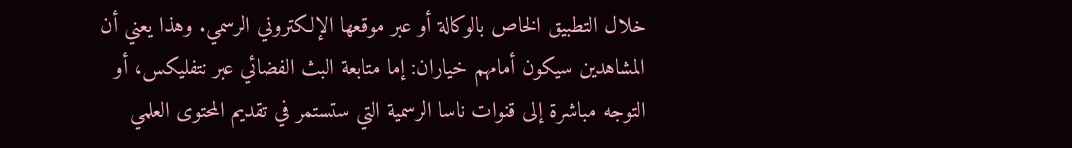خلال التطبيق الخاص بالوكالة أو عبر موقعها الإلكتروني الرسمي. وهذا يعني أن المشاهدين سيكون أمامهم خياران: إما متابعة البث الفضائي عبر نتفليكس، أو التوجه مباشرة إلى قنوات ناسا الرسمية التي ستستمر في تقديم المحتوى العلمي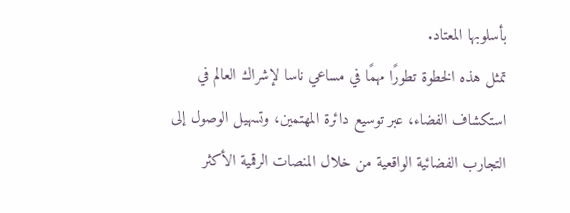بأسلوبها المعتاد.
تمثل هذه الخطوة تطورًا مهمًا في مساعي ناسا لإشراك العالم في استكشاف الفضاء، عبر توسيع دائرة المهتمين، وتسهيل الوصول إلى التجارب الفضائية الواقعية من خلال المنصات الرقمية الأكثر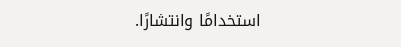استخدامًا وانتشارًا.